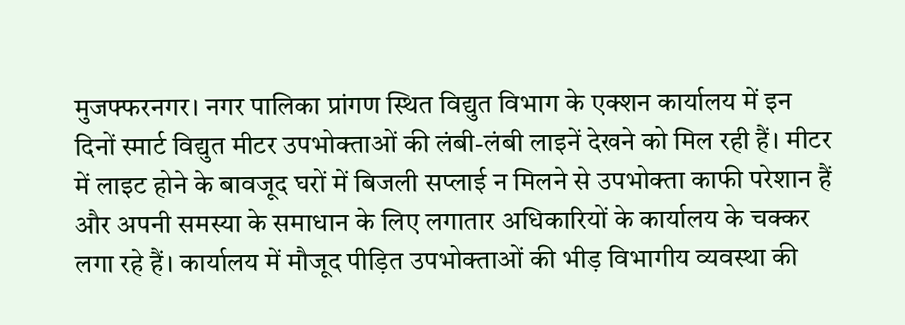मुजफ्फरनगर। नगर पालिका प्रांगण स्थित विद्युत विभाग के एक्शन कार्यालय में इन दिनों स्मार्ट विद्युत मीटर उपभोक्ताओं की लंबी-लंबी लाइनें देखने को मिल रही हैं। मीटर में लाइट होने के बावजूद घरों में बिजली सप्लाई न मिलने से उपभोक्ता काफी परेशान हैं और अपनी समस्या के समाधान के लिए लगातार अधिकारियों के कार्यालय के चक्कर लगा रहे हैं। कार्यालय में मौजूद पीड़ित उपभोक्ताओं की भीड़ विभागीय व्यवस्था की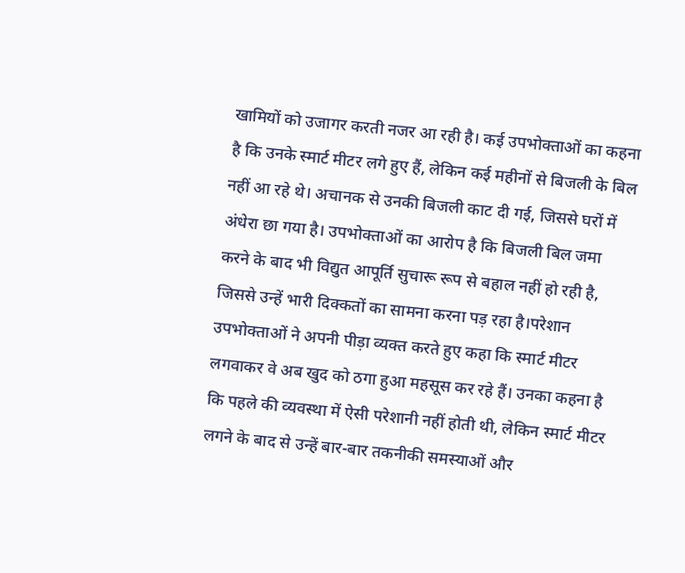खामियों को उजागर करती नजर आ रही है। कई उपभोक्ताओं का कहना है कि उनके स्मार्ट मीटर लगे हुए हैं, लेकिन कई महीनों से बिजली के बिल नहीं आ रहे थे। अचानक से उनकी बिजली काट दी गई, जिससे घरों में अंधेरा छा गया है। उपभोक्ताओं का आरोप है कि बिजली बिल जमा करने के बाद भी विद्युत आपूर्ति सुचारू रूप से बहाल नहीं हो रही है, जिससे उन्हें भारी दिक्कतों का सामना करना पड़ रहा है।परेशान उपभोक्ताओं ने अपनी पीड़ा व्यक्त करते हुए कहा कि स्मार्ट मीटर लगवाकर वे अब खुद को ठगा हुआ महसूस कर रहे हैं। उनका कहना है कि पहले की व्यवस्था में ऐसी परेशानी नहीं होती थी, लेकिन स्मार्ट मीटर लगने के बाद से उन्हें बार-बार तकनीकी समस्याओं और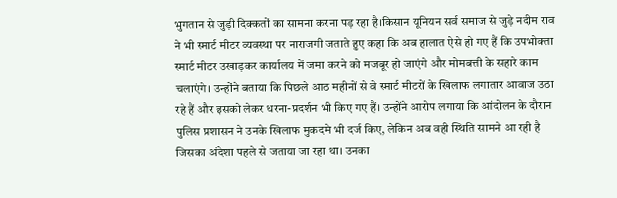भुगतान से जुड़ी दिक्कतों का सामना करना पड़ रहा है।किसान यूनियन सर्व समाज से जुड़े नदीम राव ने भी स्मार्ट मीटर व्यवस्था पर नाराजगी जताते हुए कहा कि अब हालात ऐसे हो गए हैं कि उपभोक्ता स्मार्ट मीटर उखाड़कर कार्यालय में जमा करने को मजबूर हो जाएंगे और मोमबत्ती के सहारे काम चलाएंगे। उन्होंने बताया कि पिछले आठ महीनों से वे स्मार्ट मीटरों के खिलाफ लगातार आवाज उठा रहे हैं और इसको लेकर धरना-प्रदर्शन भी किए गए हैं। उन्होंने आरोप लगाया कि आंदोलन के दौरान पुलिस प्रशासन ने उनके खिलाफ मुकदमे भी दर्ज किए, लेकिन अब वही स्थिति सामने आ रही है जिसका अंदेशा पहले से जताया जा रहा था। उनका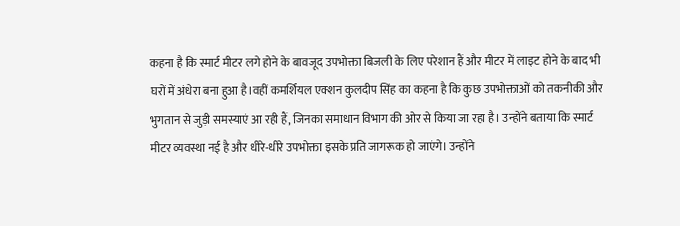कहना है कि स्मार्ट मीटर लगे होने के बावजूद उपभोक्ता बिजली के लिए परेशान हैं और मीटर में लाइट होने के बाद भी घरों में अंधेरा बना हुआ है।वहीं कमर्शियल एक्शन कुलदीप सिंह का कहना है कि कुछ उपभोक्ताओं को तकनीकी और भुगतान से जुड़ी समस्याएं आ रही हैं, जिनका समाधान विभाग की ओर से किया जा रहा है। उन्होंने बताया कि स्मार्ट मीटर व्यवस्था नई है और धीरे-धीरे उपभोक्ता इसके प्रति जागरूक हो जाएंगे। उन्होंने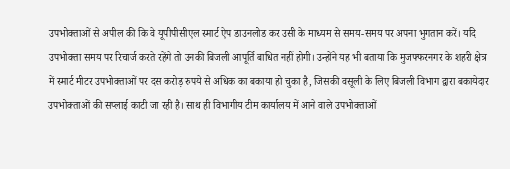उपभोक्ताओं से अपील की कि वे यूपीपीसीएल स्मार्ट ऐप डाउनलोड कर उसी के माध्यम से समय-समय पर अपना भुगतान करें। यदि उपभोक्ता समय पर रिचार्ज करते रहेंगे तो उनकी बिजली आपूर्ति बाधित नहीं होगी। उन्होंने यह भी बताया कि मुजफ्फरनगर के शहरी क्षेत्र में स्मार्ट मीटर उपभोक्ताओं पर दस करोड़ रुपये से अधिक का बकाया हो चुका है, जिसकी वसूली के लिए बिजली विभाग द्वारा बकायेदार उपभोक्ताओं की सप्लाई काटी जा रही है। साथ ही विभागीय टीम कार्यालय में आने वाले उपभोक्ताओं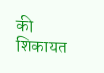की शिकायत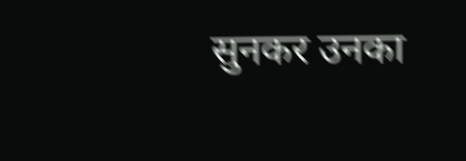सुनकर उनका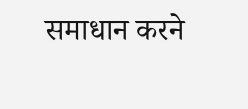समाधान करने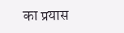का प्रयास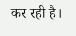कर रही है।